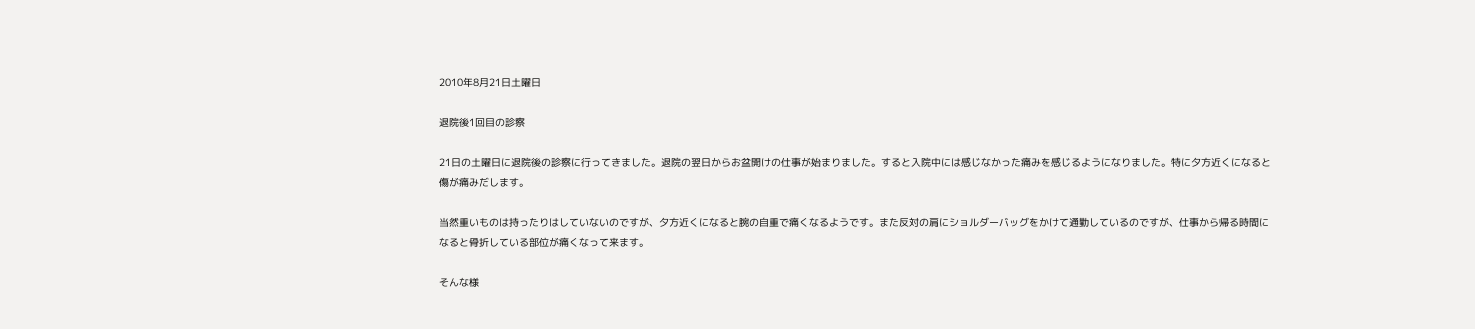2010年8月21日土曜日

退院後1回目の診察

21日の土曜日に退院後の診察に行ってきました。退院の翌日からお盆開けの仕事が始まりました。すると入院中には感じなかった痛みを感じるようになりました。特に夕方近くになると傷が痛みだします。

当然重いものは持ったりはしていないのですが、夕方近くになると腕の自重で痛くなるようです。また反対の肩にショルダーバッグをかけて通勤しているのですが、仕事から帰る時間になると骨折している部位が痛くなって来ます。

そんな様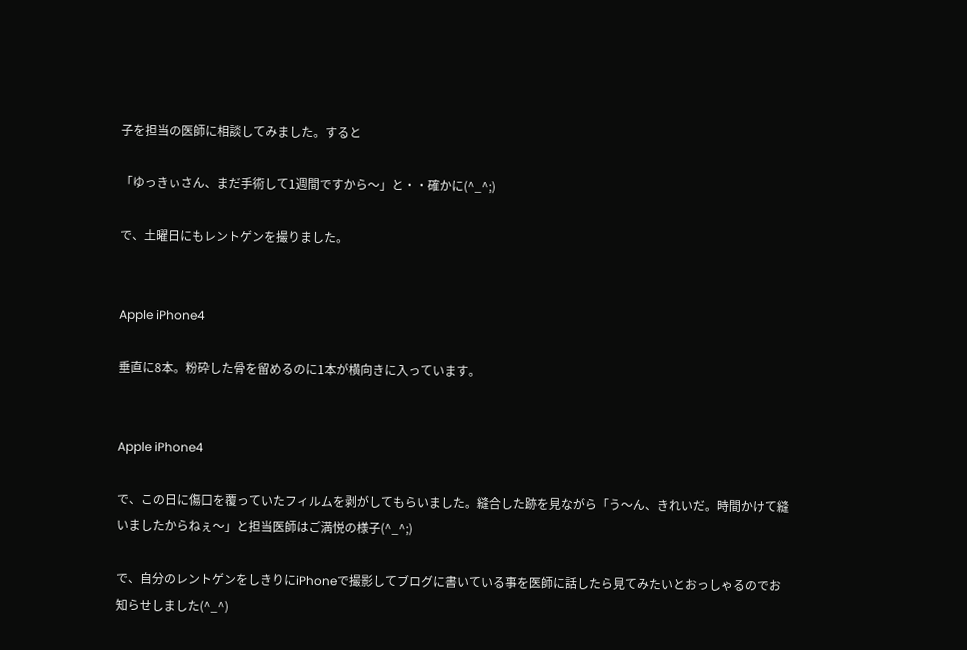子を担当の医師に相談してみました。すると

「ゆっきぃさん、まだ手術して1週間ですから〜」と・・確かに(^_^;)

で、土曜日にもレントゲンを撮りました。


Apple iPhone4

垂直に8本。粉砕した骨を留めるのに1本が横向きに入っています。


Apple iPhone4

で、この日に傷口を覆っていたフィルムを剥がしてもらいました。縫合した跡を見ながら「う〜ん、きれいだ。時間かけて縫いましたからねぇ〜」と担当医師はご満悦の様子(^_^;)

で、自分のレントゲンをしきりにiPhoneで撮影してブログに書いている事を医師に話したら見てみたいとおっしゃるのでお知らせしました(^_^)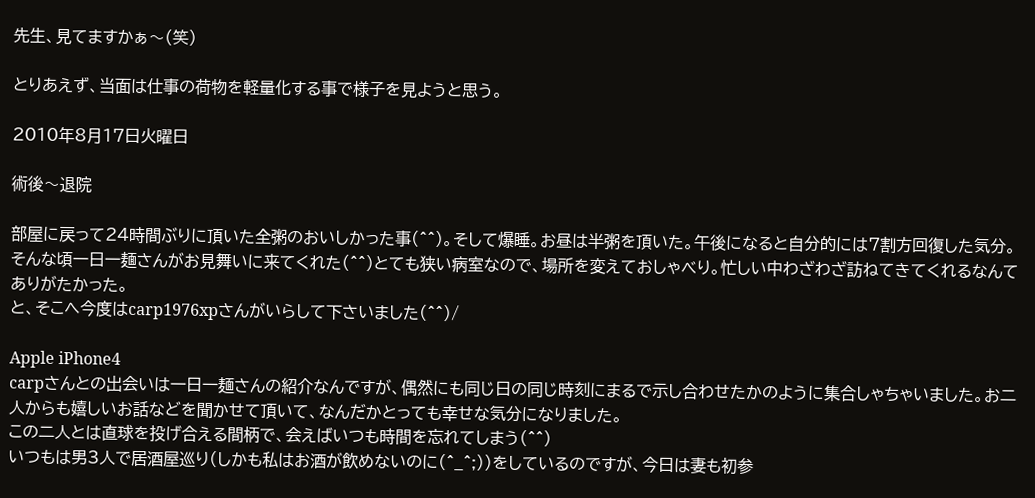先生、見てますかぁ〜(笑)

とりあえず、当面は仕事の荷物を軽量化する事で様子を見ようと思う。

2010年8月17日火曜日

術後〜退院

部屋に戻って24時間ぶりに頂いた全粥のおいしかった事(^^)。そして爆睡。お昼は半粥を頂いた。午後になると自分的には7割方回復した気分。
そんな頃一日一麺さんがお見舞いに来てくれた(^^)とても狭い病室なので、場所を変えておしゃべり。忙しい中わざわざ訪ねてきてくれるなんてありがたかった。
と、そこへ今度はcarp1976xpさんがいらして下さいました(^^)/

Apple iPhone4
carpさんとの出会いは一日一麺さんの紹介なんですが、偶然にも同じ日の同じ時刻にまるで示し合わせたかのように集合しゃちゃいました。お二人からも嬉しいお話などを聞かせて頂いて、なんだかとっても幸せな気分になりました。
この二人とは直球を投げ合える間柄で、会えばいつも時間を忘れてしまう(^^)
いつもは男3人で居酒屋巡り(しかも私はお酒が飲めないのに(^_^;))をしているのですが、今日は妻も初参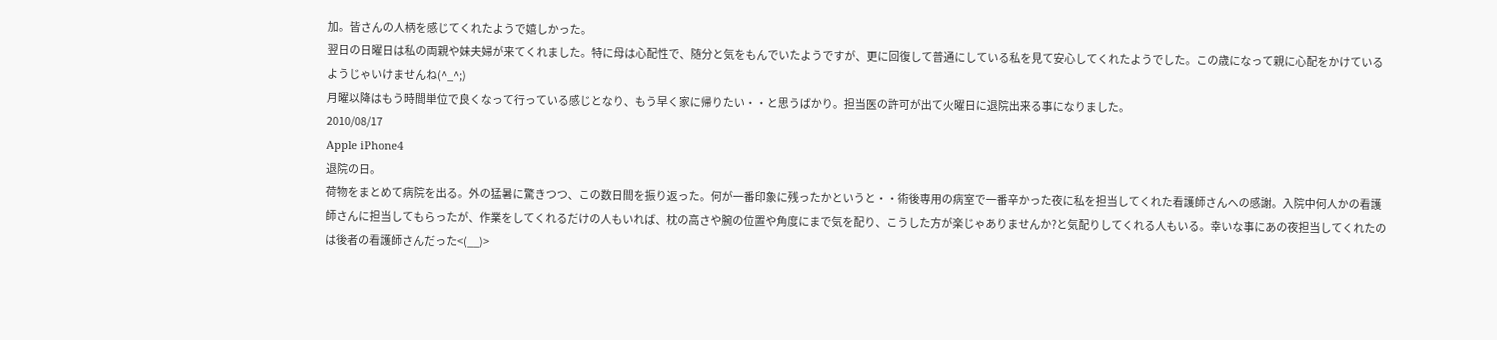加。皆さんの人柄を感じてくれたようで嬉しかった。
翌日の日曜日は私の両親や妹夫婦が来てくれました。特に母は心配性で、随分と気をもんでいたようですが、更に回復して普通にしている私を見て安心してくれたようでした。この歳になって親に心配をかけているようじゃいけませんね(^_^;)
月曜以降はもう時間単位で良くなって行っている感じとなり、もう早く家に帰りたい・・と思うばかり。担当医の許可が出て火曜日に退院出来る事になりました。
2010/08/17
Apple iPhone4
退院の日。
荷物をまとめて病院を出る。外の猛暑に驚きつつ、この数日間を振り返った。何が一番印象に残ったかというと・・術後専用の病室で一番辛かった夜に私を担当してくれた看護師さんへの感謝。入院中何人かの看護師さんに担当してもらったが、作業をしてくれるだけの人もいれば、枕の高さや腕の位置や角度にまで気を配り、こうした方が楽じゃありませんか?と気配りしてくれる人もいる。幸いな事にあの夜担当してくれたのは後者の看護師さんだった<(__)>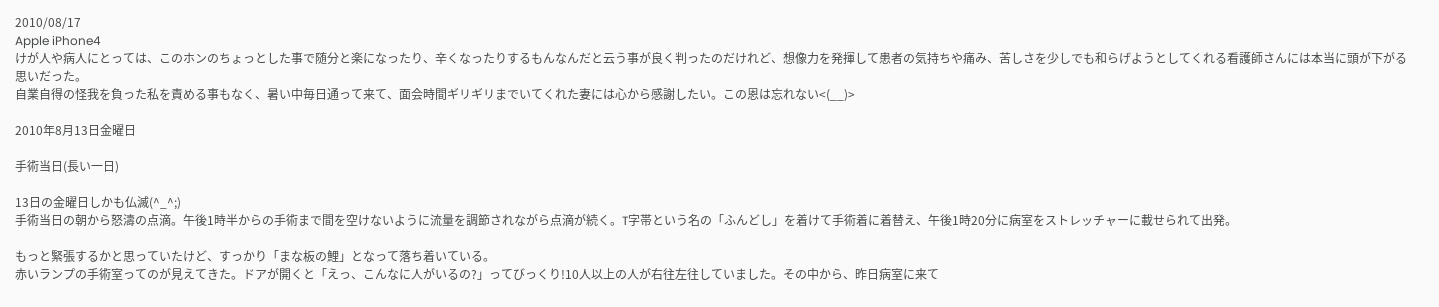2010/08/17
Apple iPhone4
けが人や病人にとっては、このホンのちょっとした事で随分と楽になったり、辛くなったりするもんなんだと云う事が良く判ったのだけれど、想像力を発揮して患者の気持ちや痛み、苦しさを少しでも和らげようとしてくれる看護師さんには本当に頭が下がる思いだった。
自業自得の怪我を負った私を責める事もなく、暑い中毎日通って来て、面会時間ギリギリまでいてくれた妻には心から感謝したい。この恩は忘れない<(__)>

2010年8月13日金曜日

手術当日(長い一日)

13日の金曜日しかも仏滅(^_^;)
手術当日の朝から怒濤の点滴。午後1時半からの手術まで間を空けないように流量を調節されながら点滴が続く。T字帯という名の「ふんどし」を着けて手術着に着替え、午後1時20分に病室をストレッチャーに載せられて出発。

もっと緊張するかと思っていたけど、すっかり「まな板の鯉」となって落ち着いている。
赤いランプの手術室ってのが見えてきた。ドアが開くと「えっ、こんなに人がいるの?」ってびっくり!10人以上の人が右往左往していました。その中から、昨日病室に来て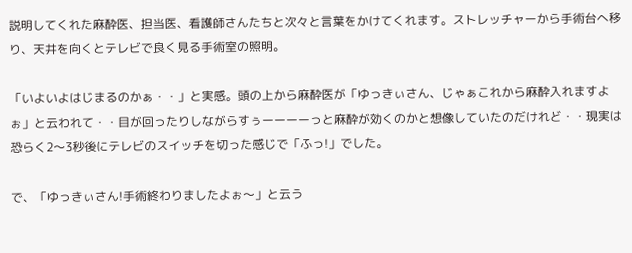説明してくれた麻酔医、担当医、看護師さんたちと次々と言葉をかけてくれます。ストレッチャーから手術台へ移り、天井を向くとテレビで良く見る手術室の照明。

「いよいよはじまるのかぁ・・」と実感。頭の上から麻酔医が「ゆっきぃさん、じゃぁこれから麻酔入れますよぉ」と云われて・・目が回ったりしながらすぅーーーーっと麻酔が効くのかと想像していたのだけれど・・現実は恐らく2〜3秒後にテレビのスイッチを切った感じで「ふっ!」でした。

で、「ゆっきぃさん!手術終わりましたよぉ〜」と云う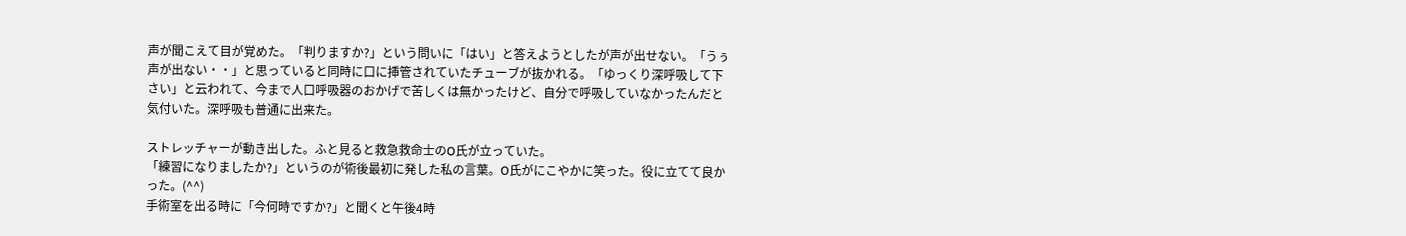声が聞こえて目が覚めた。「判りますか?」という問いに「はい」と答えようとしたが声が出せない。「うぅ声が出ない・・」と思っていると同時に口に挿管されていたチューブが抜かれる。「ゆっくり深呼吸して下さい」と云われて、今まで人口呼吸器のおかげで苦しくは無かったけど、自分で呼吸していなかったんだと気付いた。深呼吸も普通に出来た。

ストレッチャーが動き出した。ふと見ると救急救命士のO氏が立っていた。
「練習になりましたか?」というのが術後最初に発した私の言葉。O氏がにこやかに笑った。役に立てて良かった。(^^)
手術室を出る時に「今何時ですか?」と聞くと午後4時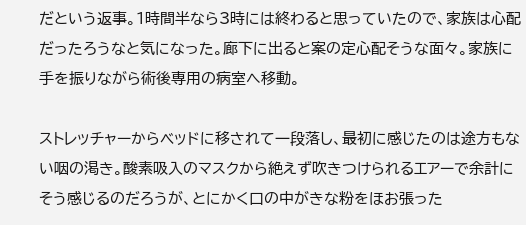だという返事。1時間半なら3時には終わると思っていたので、家族は心配だったろうなと気になった。廊下に出ると案の定心配そうな面々。家族に手を振りながら術後専用の病室へ移動。

ストレッチャーからベッドに移されて一段落し、最初に感じたのは途方もない咽の渇き。酸素吸入のマスクから絶えず吹きつけられるエアーで余計にそう感じるのだろうが、とにかく口の中がきな粉をほお張った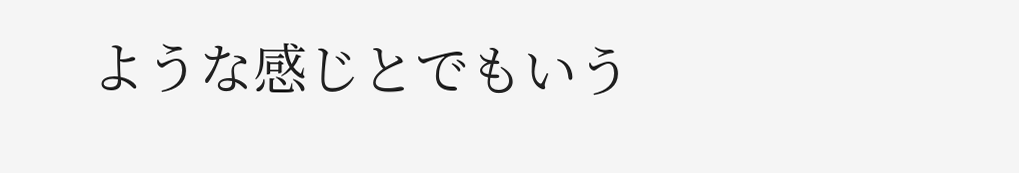ような感じとでもいう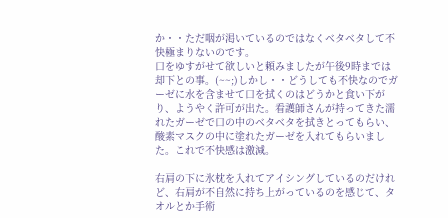か・・ただ咽が渇いているのではなくベタベタして不快極まりないのです。
口をゆすがせて欲しいと頼みましたが午後9時までは却下との事。(~~;)しかし・・どうしても不快なのでガーゼに水を含ませて口を拭くのはどうかと食い下がり、ようやく許可が出た。看護師さんが持ってきた濡れたガーゼで口の中のベタベタを拭きとってもらい、酸素マスクの中に塗れたガーゼを入れてもらいました。これで不快感は激減。

右肩の下に氷枕を入れてアイシングしているのだけれど、右肩が不自然に持ち上がっているのを感じて、タオルとか手術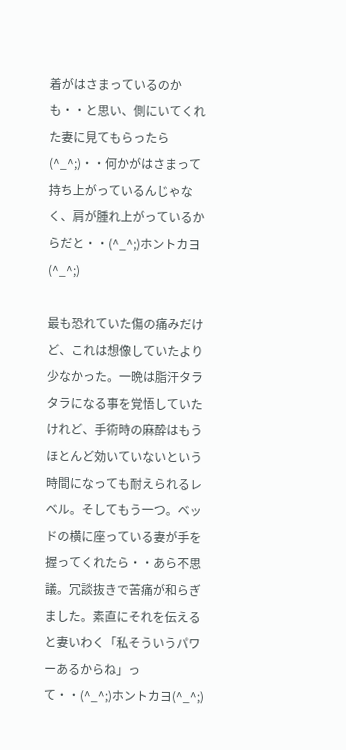着がはさまっているのかも・・と思い、側にいてくれた妻に見てもらったら(^_^;)・・何かがはさまって持ち上がっているんじゃなく、肩が腫れ上がっているからだと・・(^_^;)ホントカヨ(^_^;)

最も恐れていた傷の痛みだけど、これは想像していたより少なかった。一晩は脂汗タラタラになる事を覚悟していたけれど、手術時の麻酔はもうほとんど効いていないという時間になっても耐えられるレベル。そしてもう一つ。ベッドの横に座っている妻が手を握ってくれたら・・あら不思議。冗談抜きで苦痛が和らぎました。素直にそれを伝えると妻いわく「私そういうパワーあるからね」って・・(^_^;)ホントカヨ(^_^;)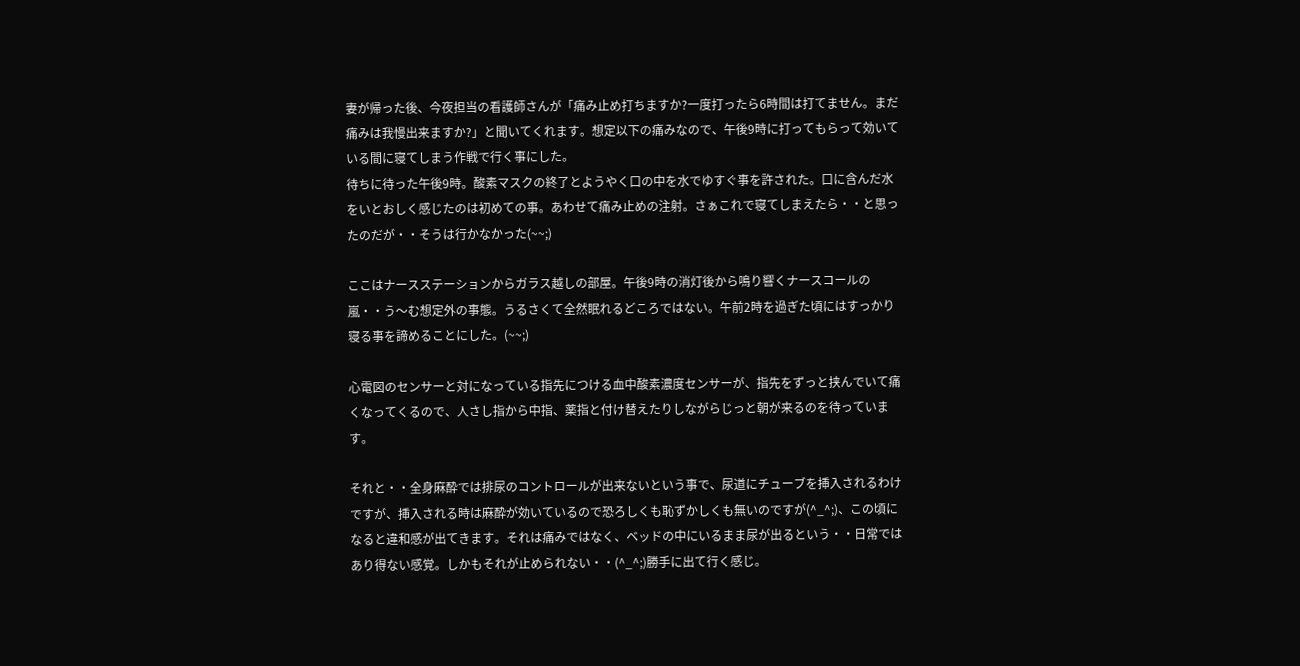妻が帰った後、今夜担当の看護師さんが「痛み止め打ちますか?一度打ったら6時間は打てません。まだ痛みは我慢出来ますか?」と聞いてくれます。想定以下の痛みなので、午後9時に打ってもらって効いている間に寝てしまう作戦で行く事にした。
待ちに待った午後9時。酸素マスクの終了とようやく口の中を水でゆすぐ事を許された。口に含んだ水をいとおしく感じたのは初めての事。あわせて痛み止めの注射。さぁこれで寝てしまえたら・・と思ったのだが・・そうは行かなかった(~~;)

ここはナースステーションからガラス越しの部屋。午後9時の消灯後から鳴り響くナースコールの嵐・・う〜む想定外の事態。うるさくて全然眠れるどころではない。午前2時を過ぎた頃にはすっかり寝る事を諦めることにした。(~~;)

心電図のセンサーと対になっている指先につける血中酸素濃度センサーが、指先をずっと挟んでいて痛くなってくるので、人さし指から中指、薬指と付け替えたりしながらじっと朝が来るのを待っています。

それと・・全身麻酔では排尿のコントロールが出来ないという事で、尿道にチューブを挿入されるわけですが、挿入される時は麻酔が効いているので恐ろしくも恥ずかしくも無いのですが(^_^;)、この頃になると違和感が出てきます。それは痛みではなく、ベッドの中にいるまま尿が出るという・・日常ではあり得ない感覚。しかもそれが止められない・・(^_^;)勝手に出て行く感じ。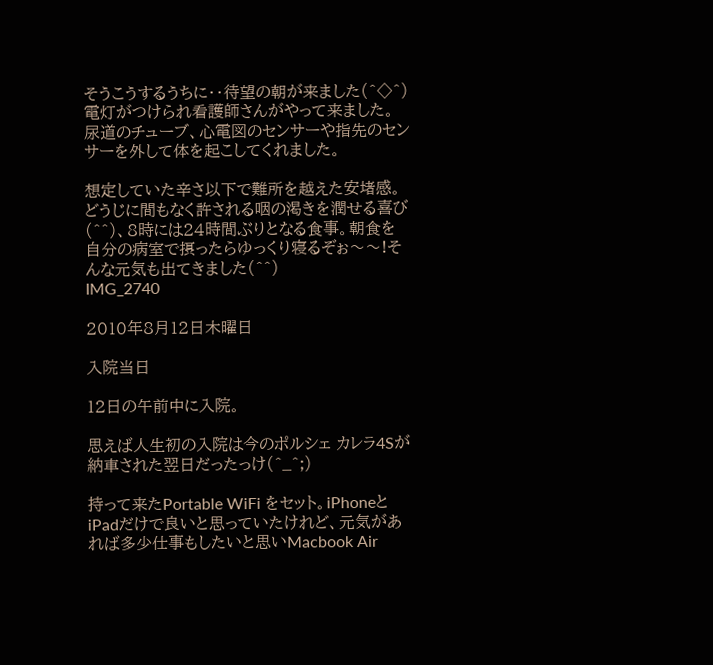そうこうするうちに・・待望の朝が来ました(^◇^)電灯がつけられ看護師さんがやって来ました。尿道のチューブ、心電図のセンサーや指先のセンサーを外して体を起こしてくれました。

想定していた辛さ以下で難所を越えた安堵感。どうじに間もなく許される咽の渇きを潤せる喜び(^^)、8時には24時間ぶりとなる食事。朝食を自分の病室で摂ったらゆっくり寝るぞぉ〜〜!そんな元気も出てきました(^^)
IMG_2740

2010年8月12日木曜日

入院当日

12日の午前中に入院。

思えば人生初の入院は今のポルシェ カレラ4Sが納車された翌日だったっけ(^_^;)

持って来たPortable WiFi をセット。iPhoneとiPadだけで良いと思っていたけれど、元気があれば多少仕事もしたいと思いMacbook Air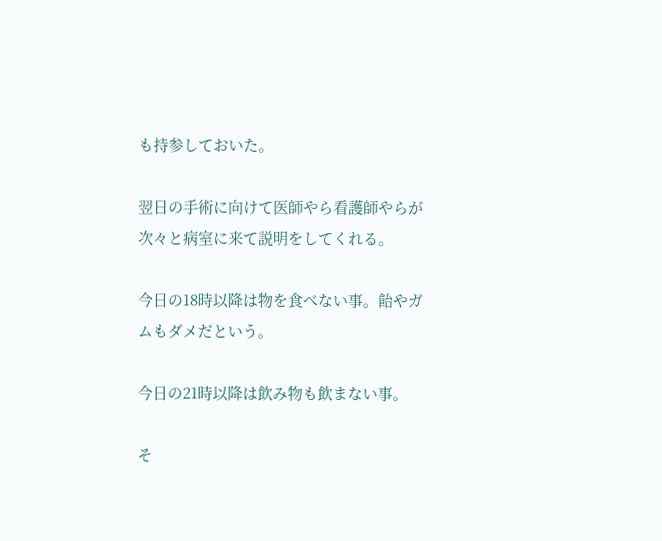も持参しておいた。

翌日の手術に向けて医師やら看護師やらが次々と病室に来て説明をしてくれる。

今日の18時以降は物を食べない事。飴やガムもダメだという。

今日の21時以降は飲み物も飲まない事。

そ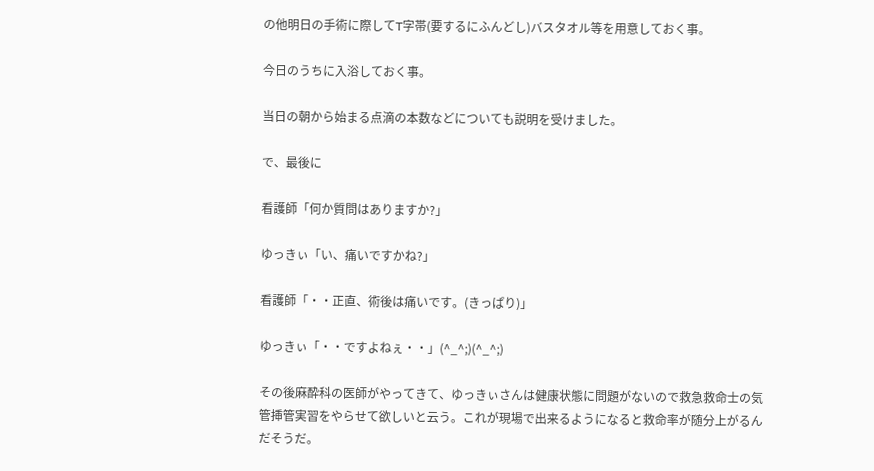の他明日の手術に際してT字帯(要するにふんどし)バスタオル等を用意しておく事。

今日のうちに入浴しておく事。

当日の朝から始まる点滴の本数などについても説明を受けました。

で、最後に

看護師「何か質問はありますか?」

ゆっきぃ「い、痛いですかね?」

看護師「・・正直、術後は痛いです。(きっぱり)」

ゆっきぃ「・・ですよねぇ・・」(^_^;)(^_^;)

その後麻酔科の医師がやってきて、ゆっきぃさんは健康状態に問題がないので救急救命士の気管挿管実習をやらせて欲しいと云う。これが現場で出来るようになると救命率が随分上がるんだそうだ。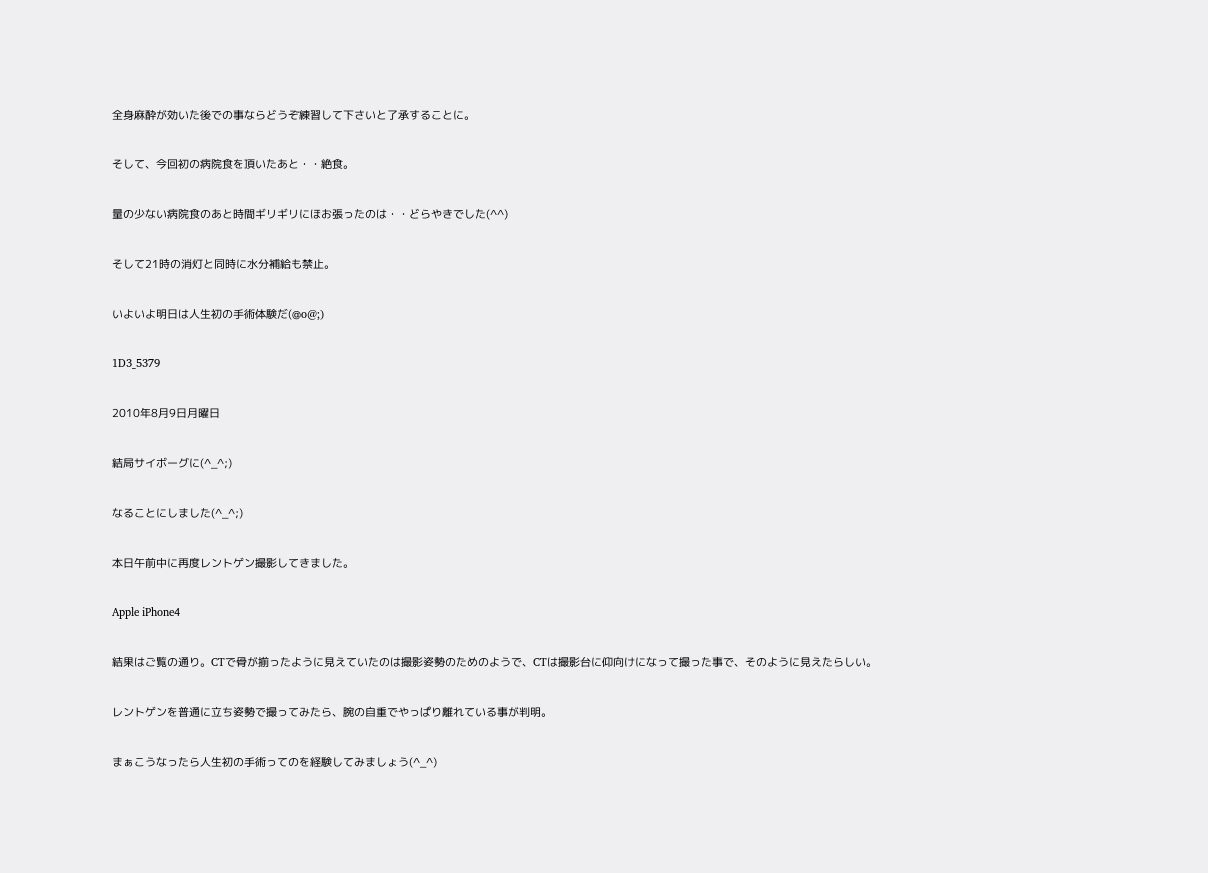全身麻酔が効いた後での事ならどうぞ練習して下さいと了承することに。

そして、今回初の病院食を頂いたあと・・絶食。

量の少ない病院食のあと時間ギリギリにほお張ったのは・・どらやきでした(^^)

そして21時の消灯と同時に水分補給も禁止。

いよいよ明日は人生初の手術体験だ(@o@;)

1D3_5379

2010年8月9日月曜日

結局サイボーグに(^_^;)

なることにしました(^_^;)

本日午前中に再度レントゲン撮影してきました。

Apple iPhone4

結果はご覧の通り。CTで骨が揃ったように見えていたのは撮影姿勢のためのようで、CTは撮影台に仰向けになって撮った事で、そのように見えたらしい。

レントゲンを普通に立ち姿勢で撮ってみたら、腕の自重でやっぱり離れている事が判明。

まぁこうなったら人生初の手術ってのを経験してみましょう(^_^)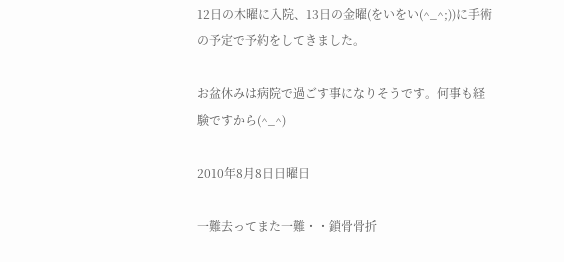12日の木曜に入院、13日の金曜(をいをい(^_^;))に手術の予定で予約をしてきました。

お盆休みは病院で過ごす事になりそうです。何事も経験ですから(^_^)

2010年8月8日日曜日

一難去ってまた一難・・鎖骨骨折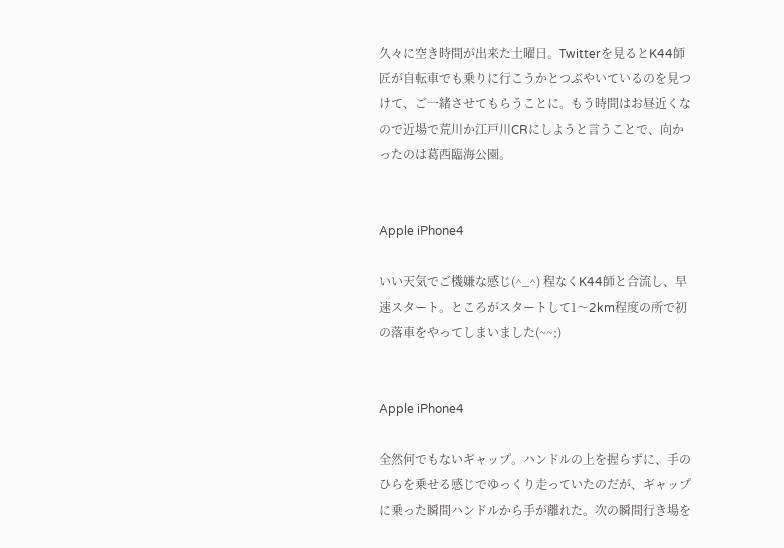久々に空き時間が出来た土曜日。Twitterを見るとK44師匠が自転車でも乗りに行こうかとつぶやいているのを見つけて、ご一緒させてもらうことに。もう時間はお昼近くなので近場で荒川か江戸川CRにしようと言うことで、向かったのは葛西臨海公園。


Apple iPhone4

いい天気でご機嫌な感じ(^_^) 程なくK44師と合流し、早速スタート。ところがスタートして1〜2km程度の所で初の落車をやってしまいました(~~;)


Apple iPhone4

全然何でもないギャップ。ハンドルの上を握らずに、手のひらを乗せる感じでゆっくり走っていたのだが、ギャップに乗った瞬間ハンドルから手が離れた。次の瞬間行き場を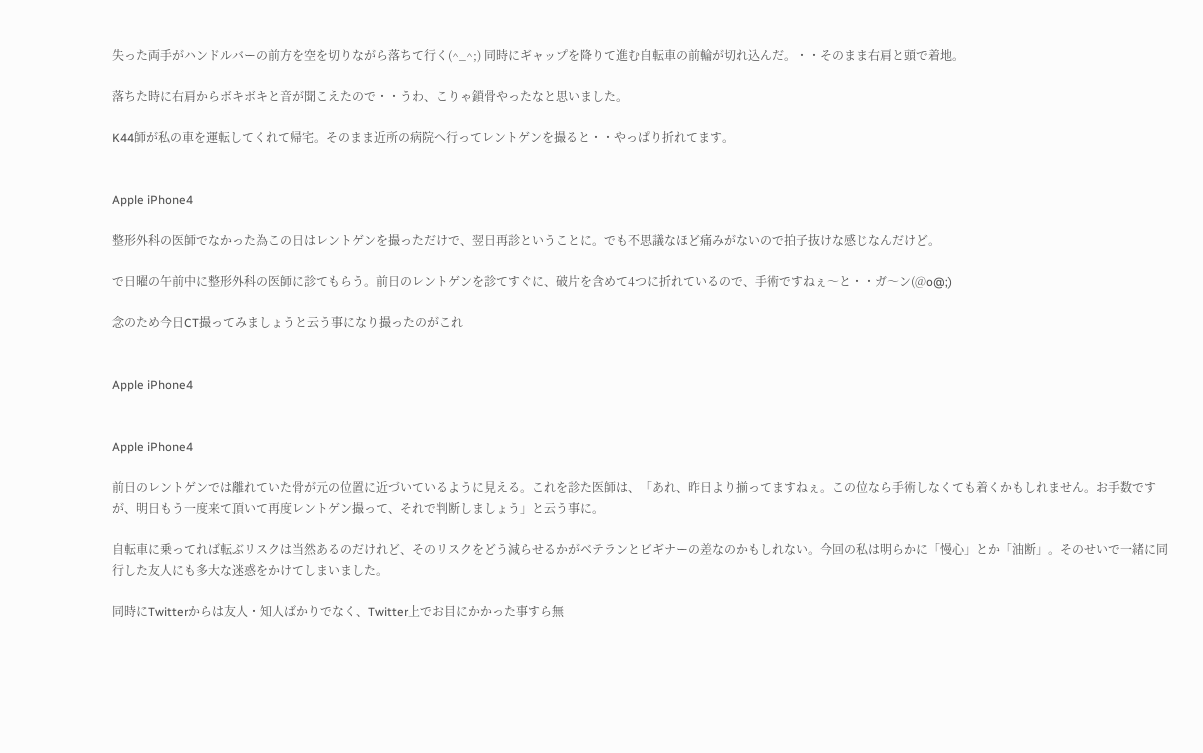失った両手がハンドルバーの前方を空を切りながら落ちて行く(^_^;) 同時にギャップを降りて進む自転車の前輪が切れ込んだ。・・そのまま右肩と頭で着地。

落ちた時に右肩からボキボキと音が聞こえたので・・うわ、こりゃ鎖骨やったなと思いました。

K44師が私の車を運転してくれて帰宅。そのまま近所の病院へ行ってレントゲンを撮ると・・やっぱり折れてます。


Apple iPhone4

整形外科の医師でなかった為この日はレントゲンを撮っただけで、翌日再診ということに。でも不思議なほど痛みがないので拍子抜けな感じなんだけど。

で日曜の午前中に整形外科の医師に診てもらう。前日のレントゲンを診てすぐに、破片を含めて4つに折れているので、手術ですねぇ〜と・・ガ〜ン(@o@;)

念のため今日CT撮ってみましょうと云う事になり撮ったのがこれ


Apple iPhone4


Apple iPhone4

前日のレントゲンでは離れていた骨が元の位置に近づいているように見える。これを診た医師は、「あれ、昨日より揃ってますねぇ。この位なら手術しなくても着くかもしれません。お手数ですが、明日もう一度来て頂いて再度レントゲン撮って、それで判断しましょう」と云う事に。

自転車に乗ってれば転ぶリスクは当然あるのだけれど、そのリスクをどう減らせるかがベテランとビギナーの差なのかもしれない。今回の私は明らかに「慢心」とか「油断」。そのせいで一緒に同行した友人にも多大な迷惑をかけてしまいました。

同時にTwitterからは友人・知人ばかりでなく、Twitter上でお目にかかった事すら無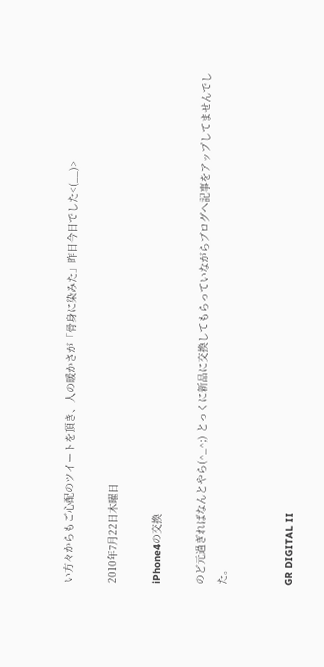い方々からもご心配のツイートを頂き、人の暖かさが「骨身に染みた」昨日今日でした<(__)>

2010年7月22日木曜日

iPhone4の交換

のど元過ぎればなんとやら(^_^;) とっくに新品に交換してもらっていながらブログへ記事をアップしてませんでした。


GR DIGITAL II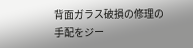背面ガラス破損の修理の手配をジー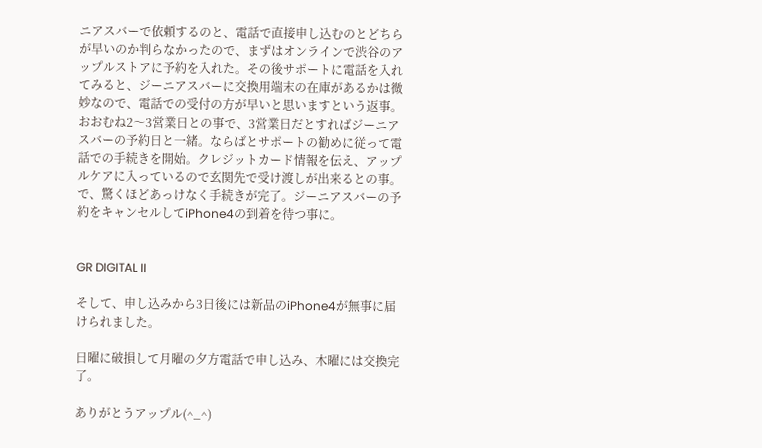ニアスバーで依頼するのと、電話で直接申し込むのとどちらが早いのか判らなかったので、まずはオンラインで渋谷のアップルストアに予約を入れた。その後サポートに電話を入れてみると、ジーニアスバーに交換用端末の在庫があるかは微妙なので、電話での受付の方が早いと思いますという返事。おおむね2〜3営業日との事で、3営業日だとすればジーニアスバーの予約日と一緒。ならばとサポートの勧めに従って電話での手続きを開始。クレジットカード情報を伝え、アップルケアに入っているので玄関先で受け渡しが出来るとの事。で、驚くほどあっけなく手続きが完了。ジーニアスバーの予約をキャンセルしてiPhone4の到着を待つ事に。


GR DIGITAL II

そして、申し込みから3日後には新品のiPhone4が無事に届けられました。

日曜に破損して月曜の夕方電話で申し込み、木曜には交換完了。

ありがとうアップル(^_^)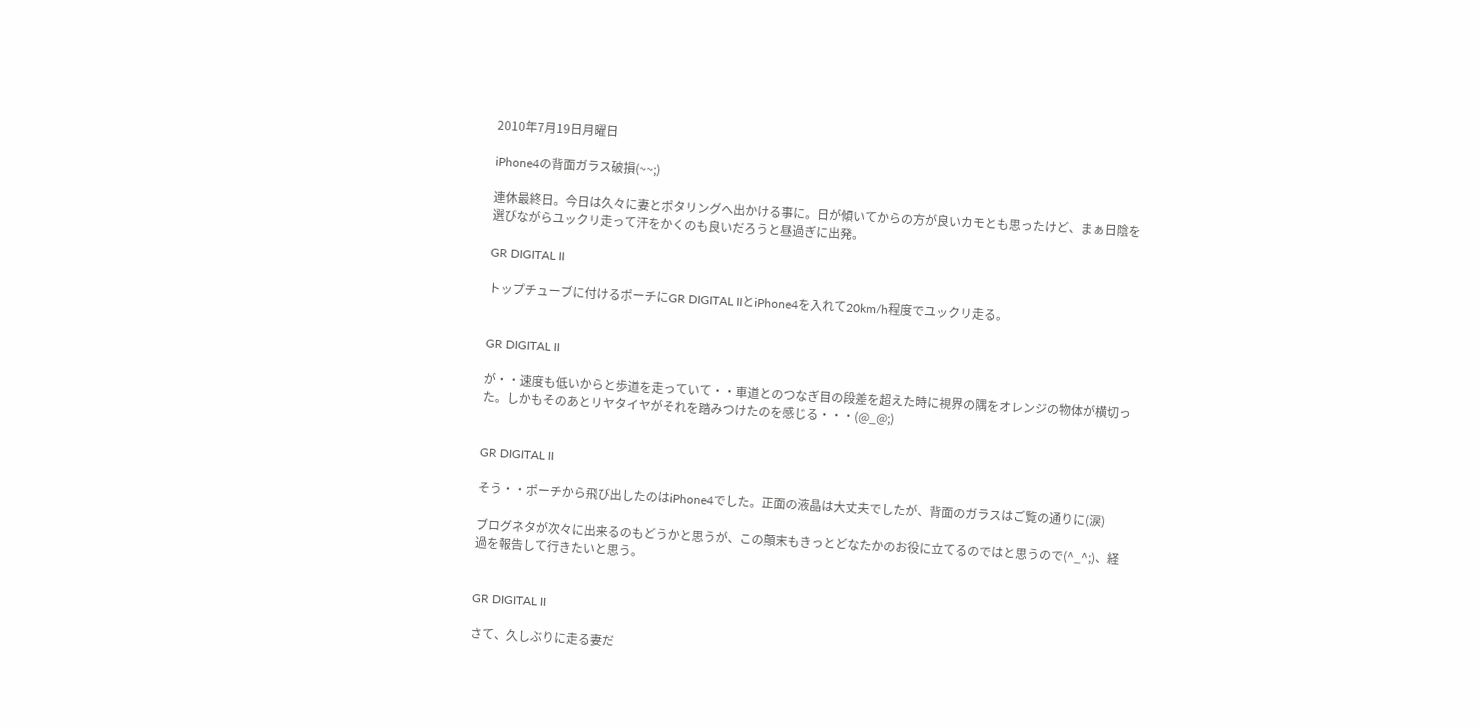2010年7月19日月曜日

iPhone4の背面ガラス破損(~~;)

連休最終日。今日は久々に妻とポタリングへ出かける事に。日が傾いてからの方が良いカモとも思ったけど、まぁ日陰を選びながらユックリ走って汗をかくのも良いだろうと昼過ぎに出発。

GR DIGITAL II

トップチューブに付けるポーチにGR DIGITAL IIとiPhone4を入れて20km/h程度でユックリ走る。


GR DIGITAL II

が・・速度も低いからと歩道を走っていて・・車道とのつなぎ目の段差を超えた時に視界の隅をオレンジの物体が横切った。しかもそのあとリヤタイヤがそれを踏みつけたのを感じる・・・(@_@;)


GR DIGITAL II

そう・・ポーチから飛び出したのはiPhone4でした。正面の液晶は大丈夫でしたが、背面のガラスはご覧の通りに(涙)

ブログネタが次々に出来るのもどうかと思うが、この顛末もきっとどなたかのお役に立てるのではと思うので(^_^;)、経過を報告して行きたいと思う。


GR DIGITAL II

さて、久しぶりに走る妻だ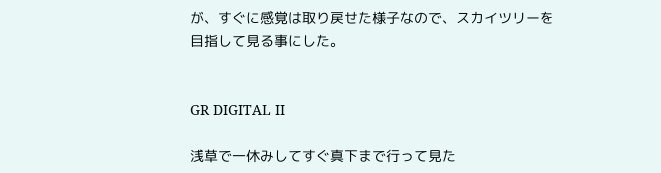が、すぐに感覚は取り戻せた様子なので、スカイツリーを目指して見る事にした。


GR DIGITAL II

浅草で一休みしてすぐ真下まで行って見た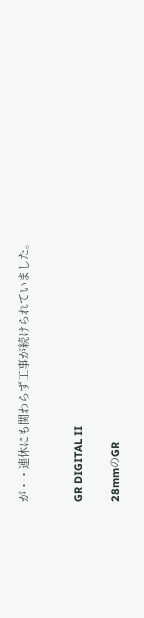が・・連休にも関わらず工事が続けられていました。


GR DIGITAL II

28mmのGR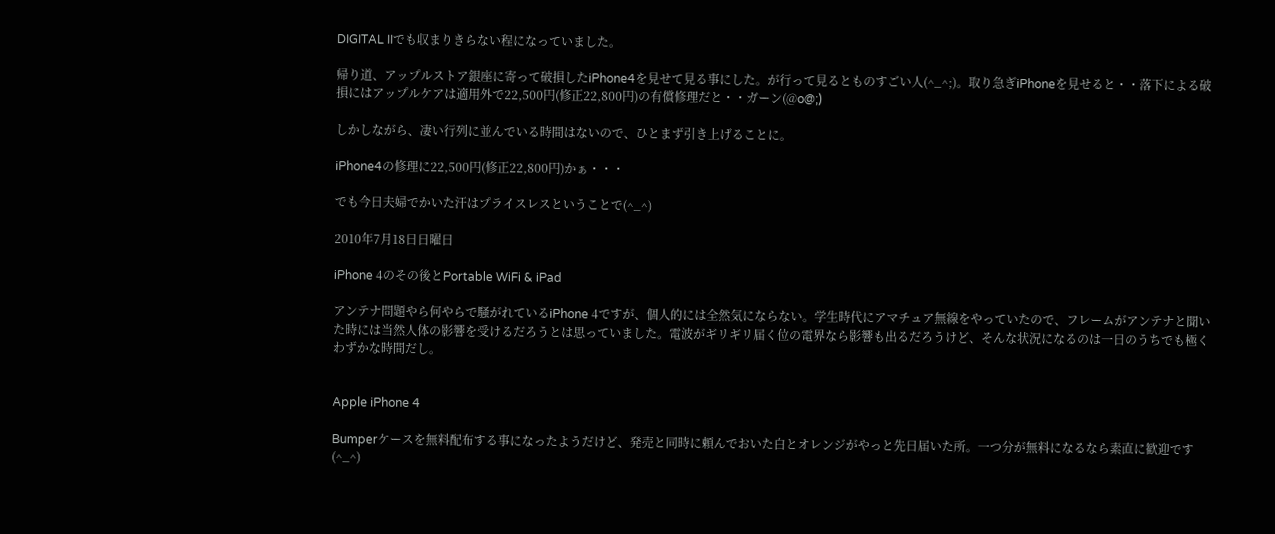DIGITAL IIでも収まりきらない程になっていました。

帰り道、アップルストア銀座に寄って破損したiPhone4を見せて見る事にした。が行って見るとものすごい人(^_^;)。取り急ぎiPhoneを見せると・・落下による破損にはアップルケアは適用外で22,500円(修正22,800円)の有償修理だと・・ガーン(@o@;)

しかしながら、凄い行列に並んでいる時間はないので、ひとまず引き上げることに。

iPhone4の修理に22,500円(修正22,800円)かぁ・・・

でも今日夫婦でかいた汗はプライスレスということで(^_^)

2010年7月18日日曜日

iPhone 4のその後とPortable WiFi & iPad

アンテナ問題やら何やらで騒がれているiPhone 4ですが、個人的には全然気にならない。学生時代にアマチュア無線をやっていたので、フレームがアンテナと聞いた時には当然人体の影響を受けるだろうとは思っていました。電波がギリギリ届く位の電界なら影響も出るだろうけど、そんな状況になるのは一日のうちでも極くわずかな時間だし。


Apple iPhone 4

Bumperケースを無料配布する事になったようだけど、発売と同時に頼んでおいた白とオレンジがやっと先日届いた所。一つ分が無料になるなら素直に歓迎です(^_^)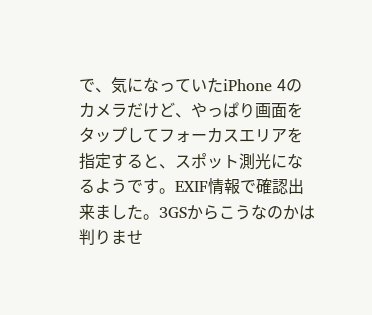で、気になっていたiPhone 4のカメラだけど、やっぱり画面をタップしてフォーカスエリアを指定すると、スポット測光になるようです。EXIF情報で確認出来ました。3GSからこうなのかは判りませ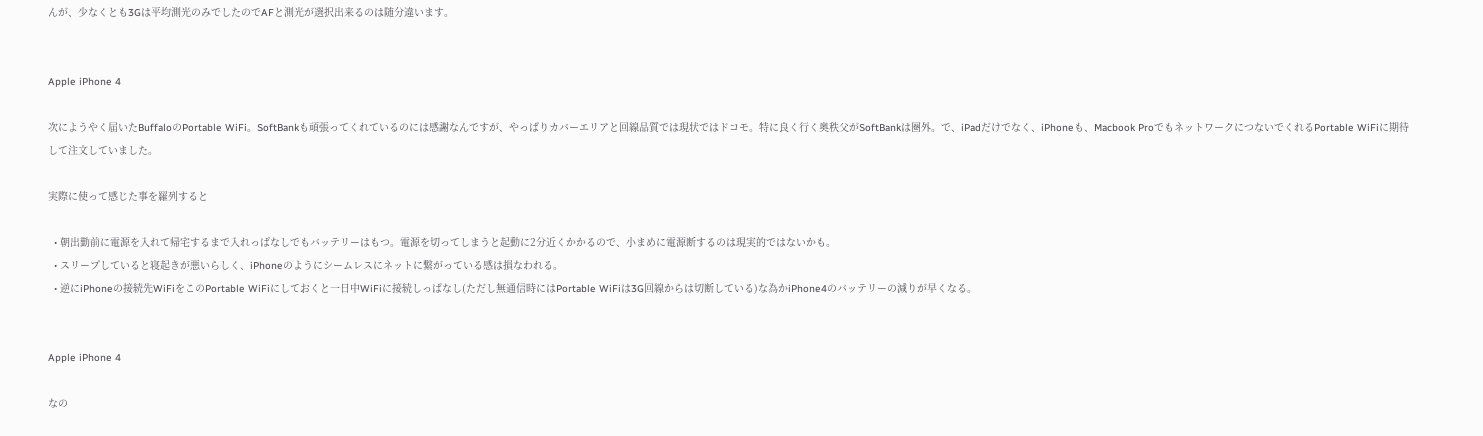んが、少なくとも3Gは平均測光のみでしたのでAFと測光が選択出来るのは随分違います。


Apple iPhone 4

次にようやく届いたBuffaloのPortable WiFi。SoftBankも頑張ってくれているのには感謝なんですが、やっぱりカバーエリアと回線品質では現状ではドコモ。特に良く行く奥秩父がSoftBankは圏外。で、iPadだけでなく、iPhoneも、Macbook ProでもネットワークにつないでくれるPortable WiFiに期待して注文していました。

実際に使って感じた事を羅列すると

  • 朝出勤前に電源を入れて帰宅するまで入れっぱなしでもバッテリーはもつ。電源を切ってしまうと起動に2分近くかかるので、小まめに電源断するのは現実的ではないかも。
  • スリープしていると寝起きが悪いらしく、iPhoneのようにシームレスにネットに繋がっている感は損なわれる。
  • 逆にiPhoneの接続先WiFiをこのPortable WiFiにしておくと一日中WiFiに接続しっぱなし(ただし無通信時にはPortable WiFiは3G回線からは切断している)な為かiPhone4のバッテリーの減りが早くなる。


Apple iPhone 4

なの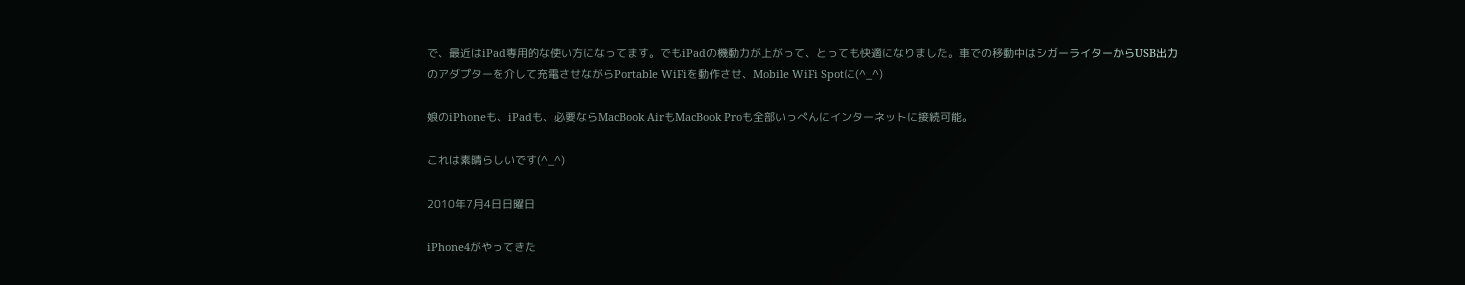で、最近はiPad専用的な使い方になってます。でもiPadの機動力が上がって、とっても快適になりました。車での移動中はシガーライターからUSB出力のアダプターを介して充電させながらPortable WiFiを動作させ、Mobile WiFi Spotに(^_^)

娘のiPhoneも、iPadも、必要ならMacBook AirもMacBook Proも全部いっぺんにインターネットに接続可能。

これは素晴らしいです(^_^)

2010年7月4日日曜日

iPhone4がやってきた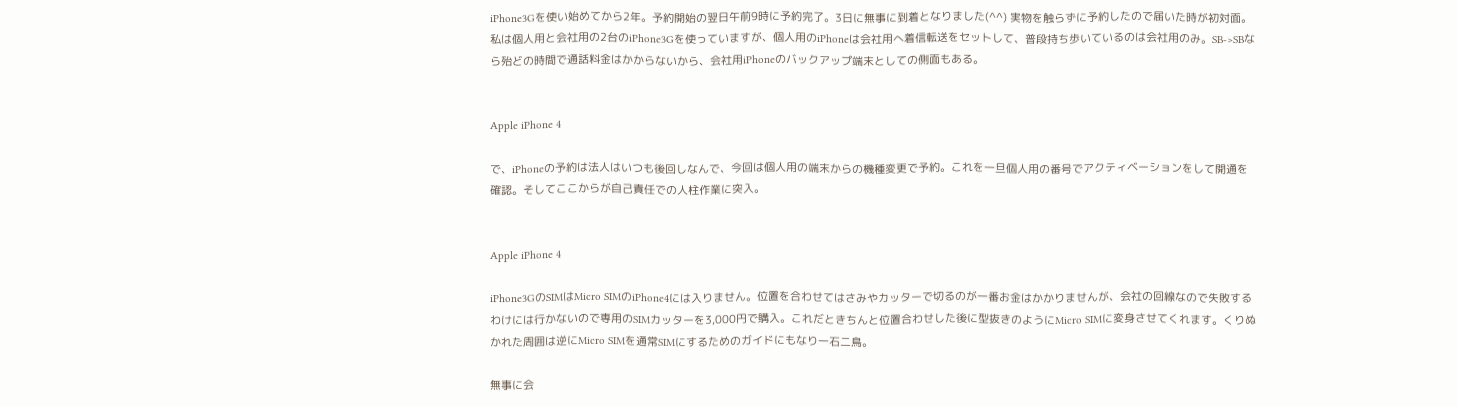iPhone3Gを使い始めてから2年。予約開始の翌日午前9時に予約完了。3日に無事に到着となりました(^^) 実物を触らずに予約したので届いた時が初対面。私は個人用と会社用の2台のiPhone3Gを使っていますが、個人用のiPhoneは会社用へ着信転送をセットして、普段持ち歩いているのは会社用のみ。SB->SBなら殆どの時間で通話料金はかからないから、会社用iPhoneのバックアップ端末としての側面もある。


Apple iPhone 4

で、iPhoneの予約は法人はいつも後回しなんで、今回は個人用の端末からの機種変更で予約。これを一旦個人用の番号でアクティベーションをして開通を確認。そしてここからが自己責任での人柱作業に突入。


Apple iPhone 4

iPhone3GのSIMはMicro SIMのiPhone4には入りません。位置を合わせてはさみやカッターで切るのが一番お金はかかりませんが、会社の回線なので失敗するわけには行かないので専用のSIMカッターを3,000円で購入。これだときちんと位置合わせした後に型抜きのようにMicro SIMに変身させてくれます。くりぬかれた周囲は逆にMicro SIMを通常SIMにするためのガイドにもなり一石二鳥。

無事に会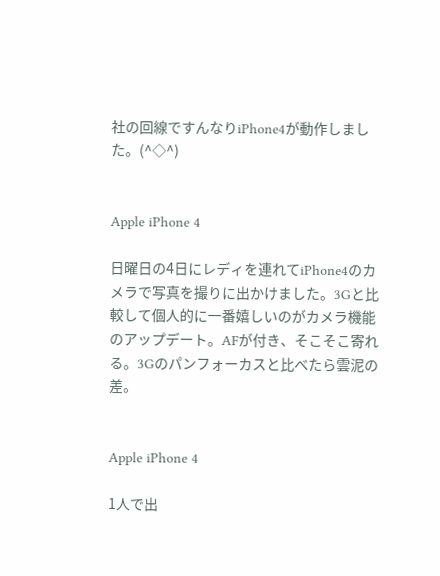社の回線ですんなりiPhone4が動作しました。(^◇^)


Apple iPhone 4

日曜日の4日にレディを連れてiPhone4のカメラで写真を撮りに出かけました。3Gと比較して個人的に一番嬉しいのがカメラ機能のアップデート。AFが付き、そこそこ寄れる。3Gのパンフォーカスと比べたら雲泥の差。


Apple iPhone 4

1人で出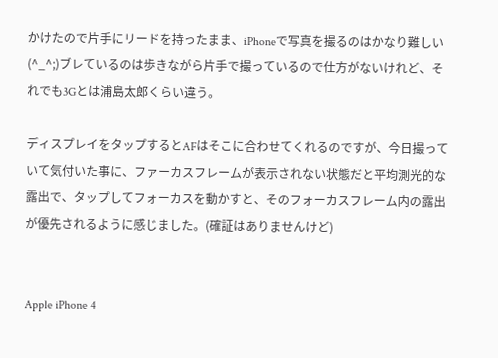かけたので片手にリードを持ったまま、iPhoneで写真を撮るのはかなり難しい(^_^;)ブレているのは歩きながら片手で撮っているので仕方がないけれど、それでも3Gとは浦島太郎くらい違う。

ディスプレイをタップするとAFはそこに合わせてくれるのですが、今日撮っていて気付いた事に、ファーカスフレームが表示されない状態だと平均測光的な露出で、タップしてフォーカスを動かすと、そのフォーカスフレーム内の露出が優先されるように感じました。(確証はありませんけど)


Apple iPhone 4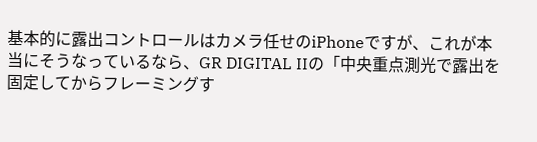基本的に露出コントロールはカメラ任せのiPhoneですが、これが本当にそうなっているなら、GR DIGITAL IIの「中央重点測光で露出を固定してからフレーミングす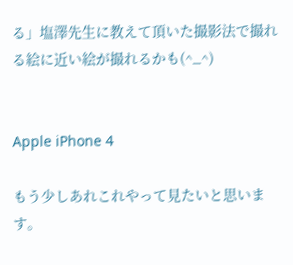る」塩澤先生に教えて頂いた撮影法で撮れる絵に近い絵が撮れるかも(^_^)


Apple iPhone 4

もう少しあれこれやって見たいと思います。